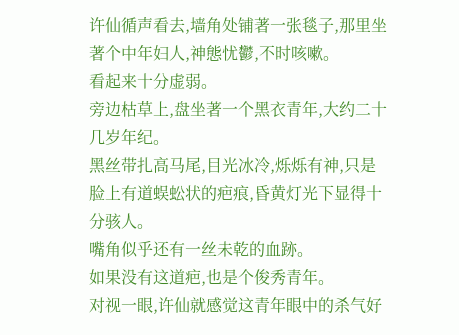许仙循声看去,墙角处铺著一张毯子,那里坐著个中年妇人,神態忧鬱,不时咳嗽。
看起来十分虚弱。
旁边枯草上,盘坐著一个黑衣青年,大约二十几岁年纪。
黑丝带扎高马尾,目光冰冷,烁烁有神,只是脸上有道蜈蚣状的疤痕,昏黄灯光下显得十分骇人。
嘴角似乎还有一丝未乾的血跡。
如果没有这道疤,也是个俊秀青年。
对视一眼,许仙就感觉这青年眼中的杀气好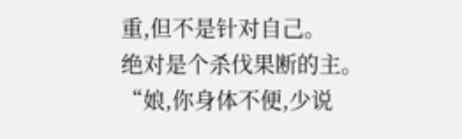重,但不是针对自己。
绝对是个杀伐果断的主。
“娘,你身体不便,少说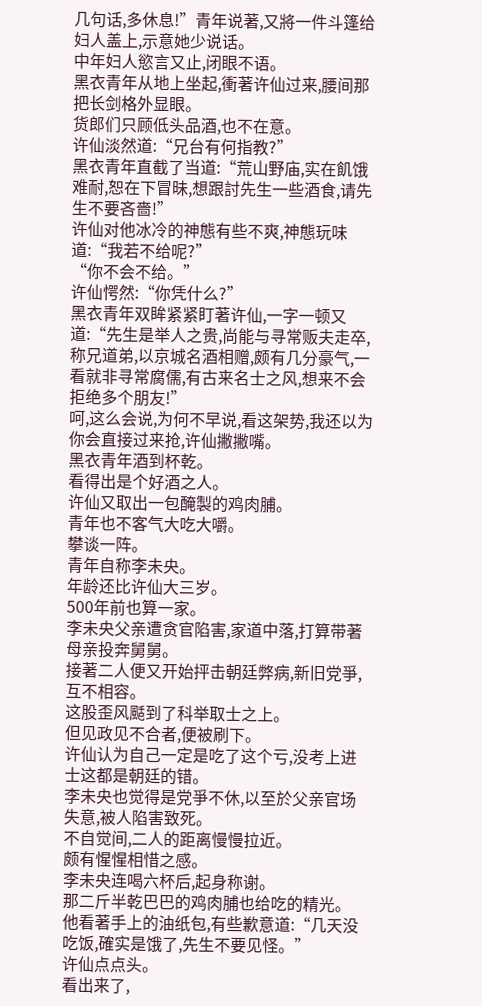几句话,多休息!”青年说著,又將一件斗篷给妇人盖上,示意她少说话。
中年妇人慾言又止,闭眼不语。
黑衣青年从地上坐起,衝著许仙过来,腰间那把长剑格外显眼。
货郎们只顾低头品酒,也不在意。
许仙淡然道:“兄台有何指教?”
黑衣青年直截了当道:“荒山野庙,实在飢饿难耐,恕在下冒昧,想跟討先生一些酒食,请先生不要吝嗇!”
许仙对他冰冷的神態有些不爽,神態玩味道:“我若不给呢?”
“你不会不给。”
许仙愕然:“你凭什么?”
黑衣青年双眸紧紧盯著许仙,一字一顿又道:“先生是举人之贵,尚能与寻常贩夫走卒,称兄道弟,以京城名酒相赠,颇有几分豪气,一看就非寻常腐儒,有古来名士之风,想来不会拒绝多个朋友!”
呵,这么会说,为何不早说,看这架势,我还以为你会直接过来抢,许仙撇撇嘴。
黑衣青年酒到杯乾。
看得出是个好酒之人。
许仙又取出一包醃製的鸡肉脯。
青年也不客气大吃大嚼。
攀谈一阵。
青年自称李未央。
年龄还比许仙大三岁。
500年前也算一家。
李未央父亲遭贪官陷害,家道中落,打算带著母亲投奔舅舅。
接著二人便又开始抨击朝廷弊病,新旧党爭,互不相容。
这股歪风颳到了科举取士之上。
但见政见不合者,便被刷下。
许仙认为自己一定是吃了这个亏,没考上进士这都是朝廷的错。
李未央也觉得是党爭不休,以至於父亲官场失意,被人陷害致死。
不自觉间,二人的距离慢慢拉近。
颇有惺惺相惜之感。
李未央连喝六杯后,起身称谢。
那二斤半乾巴巴的鸡肉脯也给吃的精光。
他看著手上的油纸包,有些歉意道:“几天没吃饭,確实是饿了,先生不要见怪。”
许仙点点头。
看出来了,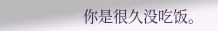你是很久没吃饭。